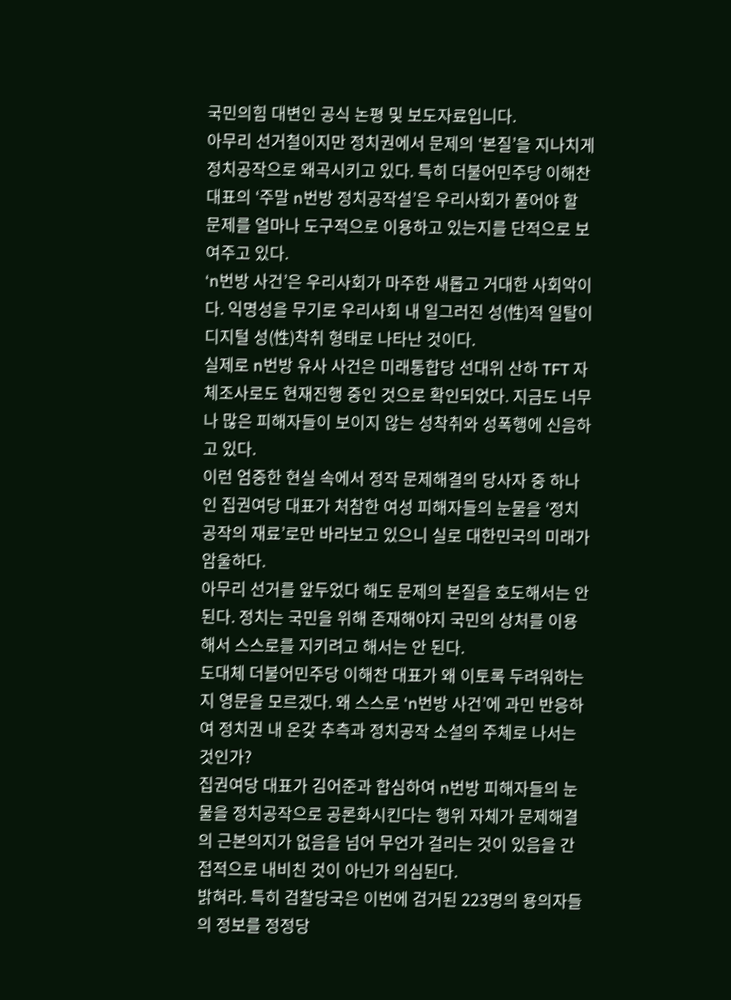국민의힘 대변인 공식 논평 및 보도자료입니다.
아무리 선거철이지만 정치권에서 문제의 ‘본질’을 지나치게 정치공작으로 왜곡시키고 있다. 특히 더불어민주당 이해찬 대표의 ‘주말 n번방 정치공작설’은 우리사회가 풀어야 할 문제를 얼마나 도구적으로 이용하고 있는지를 단적으로 보여주고 있다.
‘n번방 사건’은 우리사회가 마주한 새롭고 거대한 사회악이다. 익명성을 무기로 우리사회 내 일그러진 성(性)적 일탈이 디지털 성(性)착취 형태로 나타난 것이다.
실제로 n번방 유사 사건은 미래통합당 선대위 산하 TFT 자체조사로도 현재진행 중인 것으로 확인되었다. 지금도 너무나 많은 피해자들이 보이지 않는 성착취와 성폭행에 신음하고 있다.
이런 엄중한 현실 속에서 정작 문제해결의 당사자 중 하나인 집권여당 대표가 처참한 여성 피해자들의 눈물을 ‘정치공작의 재료’로만 바라보고 있으니 실로 대한민국의 미래가 암울하다.
아무리 선거를 앞두었다 해도 문제의 본질을 호도해서는 안 된다. 정치는 국민을 위해 존재해야지 국민의 상처를 이용해서 스스로를 지키려고 해서는 안 된다.
도대체 더불어민주당 이해찬 대표가 왜 이토록 두려워하는지 영문을 모르겠다. 왜 스스로 ‘n번방 사건’에 과민 반응하여 정치권 내 온갖 추측과 정치공작 소설의 주체로 나서는 것인가?
집권여당 대표가 김어준과 합심하여 n번방 피해자들의 눈물을 정치공작으로 공론화시킨다는 행위 자체가 문제해결의 근본의지가 없음을 넘어 무언가 걸리는 것이 있음을 간접적으로 내비친 것이 아닌가 의심된다.
밝혀라. 특히 검찰당국은 이번에 검거된 223명의 용의자들의 정보를 정정당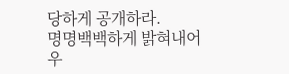당하게 공개하라.
명명백백하게 밝혀내어 우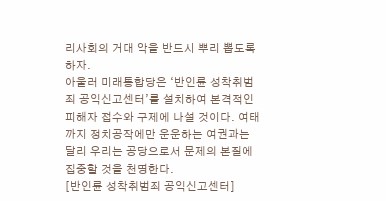리사회의 거대 악을 반드시 뿌리 뽑도록 하자.
아울러 미래통합당은 ‘반인륜 성착취범죄 공익신고센터’를 설치하여 본격적인 피해자 접수와 구제에 나설 것이다. 여태까지 정치공작에만 운운하는 여권과는 달리 우리는 공당으로서 문제의 본질에 집중할 것을 천명한다.
[반인륜 성착취범죄 공익신고센터]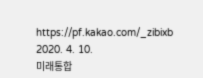https://pf.kakao.com/_zibixb
2020. 4. 10.
미래통합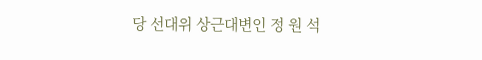당 선대위 상근대변인 정 원 석